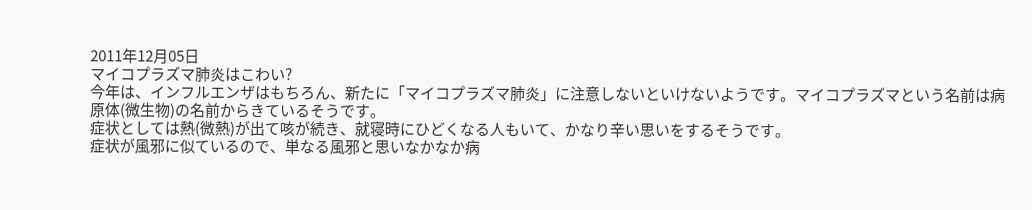2011年12月05日
マイコプラズマ肺炎はこわい?
今年は、インフルエンザはもちろん、新たに「マイコプラズマ肺炎」に注意しないといけないようです。マイコプラズマという名前は病原体(微生物)の名前からきているそうです。
症状としては熱(微熱)が出て咳が続き、就寝時にひどくなる人もいて、かなり辛い思いをするそうです。
症状が風邪に似ているので、単なる風邪と思いなかなか病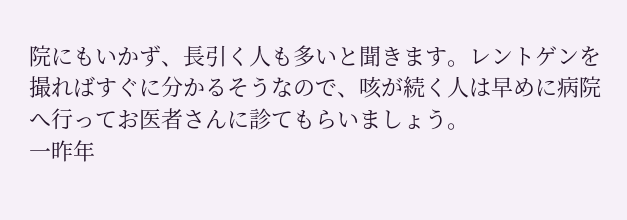院にもいかず、長引く人も多いと聞きます。レントゲンを撮ればすぐに分かるそうなので、咳が続く人は早めに病院へ行ってお医者さんに診てもらいましょう。
一昨年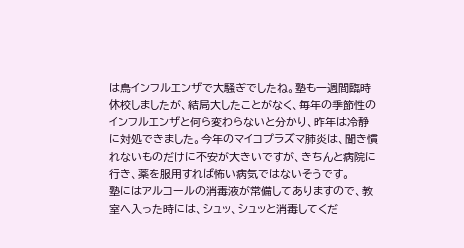は鳥インフルエンザで大騒ぎでしたね。塾も一週間臨時休校しましたが、結局大したことがなく、毎年の季節性のインフルエンザと何ら変わらないと分かり、昨年は冷静に対処できました。今年のマイコプラズマ肺炎は、聞き慣れないものだけに不安が大きいですが、きちんと病院に行き、薬を服用すれば怖い病気ではないそうです。
塾にはアルコールの消毒液が常備してありますので、教室へ入った時には、シュッ、シュッと消毒してくだ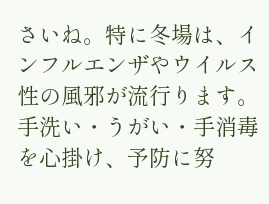さいね。特に冬場は、インフルエンザやウイルス性の風邪が流行ります。手洗い・うがい・手消毒を心掛け、予防に努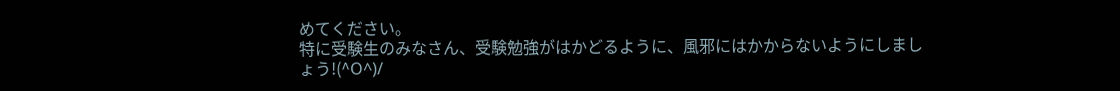めてください。
特に受験生のみなさん、受験勉強がはかどるように、風邪にはかからないようにしましょう!(^O^)/